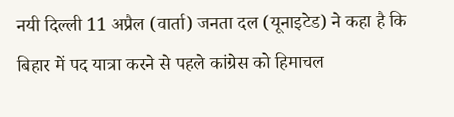नयी दिल्ली 11 अप्रैल (वार्ता) जनता दल (यूनाइटेड) ने कहा है कि बिहार में पद यात्रा करने से पहले कांग्रेस को हिमाचल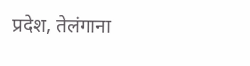प्रदेश, तेलंगाना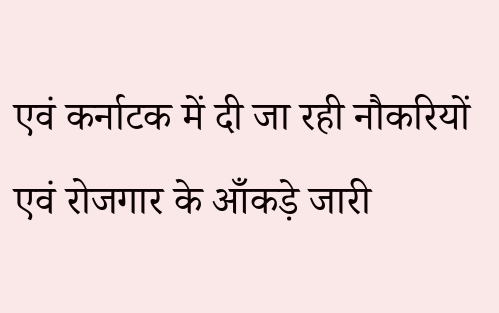एवं कर्नाटक में दी जा रही नौकरियों एवं रोजगार के आँकड़े जारी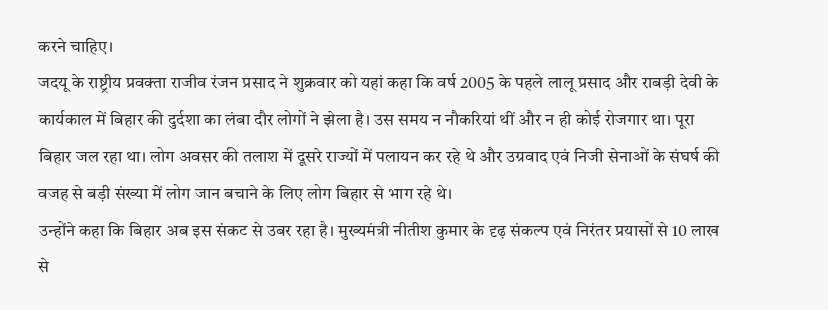करने चाहिए।
जदयू के राष्ट्रीय प्रवक्ता राजीव रंजन प्रसाद ने शुक्रवार को यहां कहा कि वर्ष 2005 के पहले लालू प्रसाद और राबड़ी देवी के कार्यकाल में बिहार की दुर्दशा का लंबा दौर लोगों ने झेला है। उस समय न नौकरियां थीं और न ही कोई रोजगार था। पूरा बिहार जल रहा था। लोग अवसर की तलाश में दूसरे राज्यों में पलायन कर रहे थे और उग्रवाद एवं निजी सेनाओं के संघर्ष की वजह से बड़ी संख्या में लोग जान बचाने के लिए लोग बिहार से भाग रहे थे।
उन्होंने कहा कि बिहार अब इस संकट से उबर रहा है। मुख्यमंत्री नीतीश कुमार के दृढ़ संकल्प एवं निरंतर प्रयासों से 10 लाख से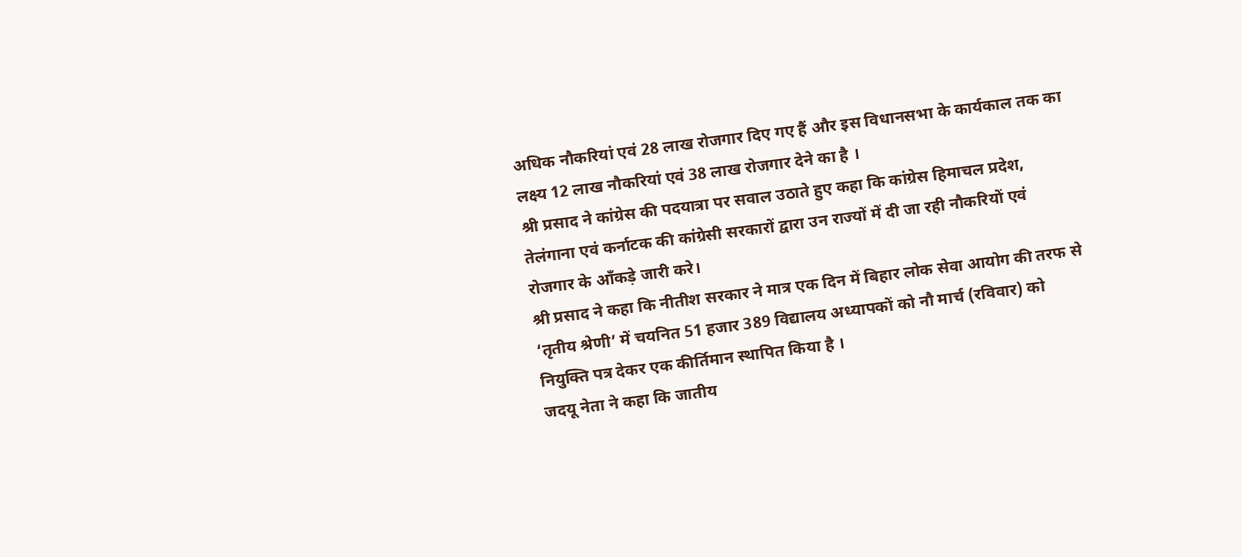अधिक नौकरियां एवं 28 लाख रोजगार दिए गए हैं और इस विधानसभा के कार्यकाल तक का लक्ष्य 12 लाख नौकरियां एवं 38 लाख रोजगार देने का है ।
श्री प्रसाद ने कांग्रेस की पदयात्रा पर सवाल उठाते हुए कहा कि कांग्रेस हिमाचल प्रदेश, तेलंगाना एवं कर्नाटक की कांग्रेसी सरकारों द्वारा उन राज्यों में दी जा रही नौकरियों एवं रोजगार के आँकड़े जारी करे।
श्री प्रसाद ने कहा कि नीतीश सरकार ने मात्र एक दिन में बिहार लोक सेवा आयोग की तरफ से ‘तृतीय श्रेणी’ में चयनित 51 हजार 389 विद्यालय अध्यापकों को नौ मार्च (रविवार) को नियुक्ति पत्र देकर एक कीर्तिमान स्थापित किया है ।
जदयू नेता ने कहा कि जातीय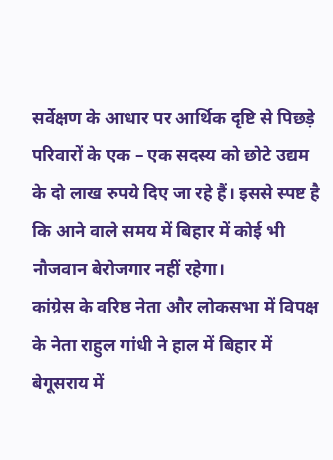सर्वेक्षण के आधार पर आर्थिक दृष्टि से पिछड़े परिवारों के एक – एक सदस्य को छोटे उद्यम के दो लाख रुपये दिए जा रहे हैं। इससे स्पष्ट है कि आने वाले समय में बिहार में कोई भी नौजवान बेरोजगार नहीं रहेगा।
कांग्रेस के वरिष्ठ नेता और लोकसभा में विपक्ष के नेता राहुल गांधी ने हाल में बिहार में बेगूसराय में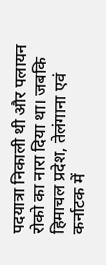पदयात्रा निकाली थी और पलायन रोको का नारा दिया था। जबकि हिमाचल प्रदेश, तेलंगाना एवं कर्नाटक में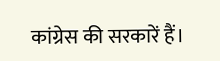कांग्रेस की सरकारें हैं।